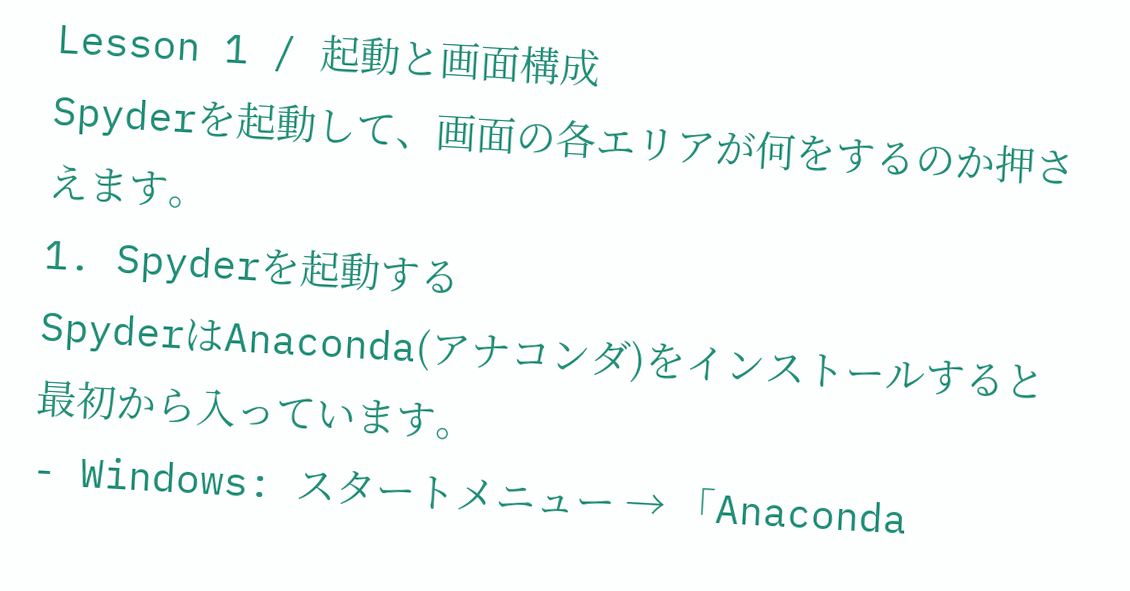Lesson 1 / 起動と画面構成
Spyderを起動して、画面の各エリアが何をするのか押さえます。
1. Spyderを起動する
SpyderはAnaconda(アナコンダ)をインストールすると最初から入っています。
- Windows: スタートメニュー → 「Anaconda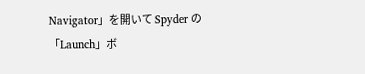Navigator」を開いて Spyder の「Launch」ボ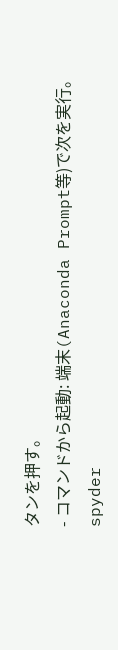タンを押す。
- コマンドから起動: 端末(Anaconda Prompt等)で次を実行。
spyder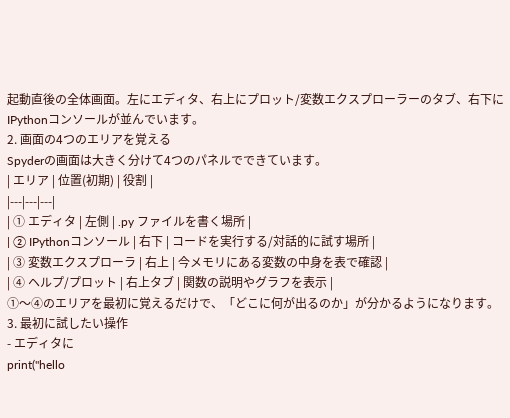起動直後の全体画面。左にエディタ、右上にプロット/変数エクスプローラーのタブ、右下にIPythonコンソールが並んでいます。
2. 画面の4つのエリアを覚える
Spyderの画面は大きく分けて4つのパネルでできています。
| エリア | 位置(初期) | 役割 |
|---|---|---|
| ① エディタ | 左側 | .py ファイルを書く場所 |
| ② IPythonコンソール | 右下 | コードを実行する/対話的に試す場所 |
| ③ 変数エクスプローラ | 右上 | 今メモリにある変数の中身を表で確認 |
| ④ ヘルプ/プロット | 右上タブ | 関数の説明やグラフを表示 |
①〜④のエリアを最初に覚えるだけで、「どこに何が出るのか」が分かるようになります。
3. 最初に試したい操作
- エディタに
print("hello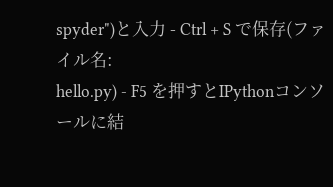spyder")と入力 - Ctrl + S で保存(ファイル名:
hello.py) - F5 を押すとIPythonコンソールに結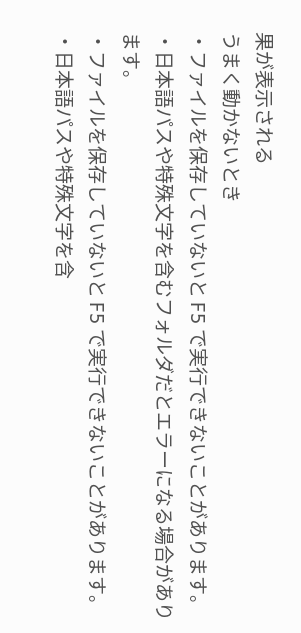果が表示される
うまく動かないとき
・ファイルを保存していないと F5 で実行できないことがあります。
・日本語パスや特殊文字を含むフォルダだとエラーになる場合があります。
・ファイルを保存していないと F5 で実行できないことがあります。
・日本語パスや特殊文字を含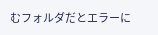むフォルダだとエラーに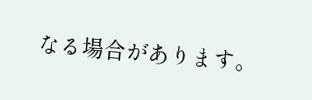なる場合があります。